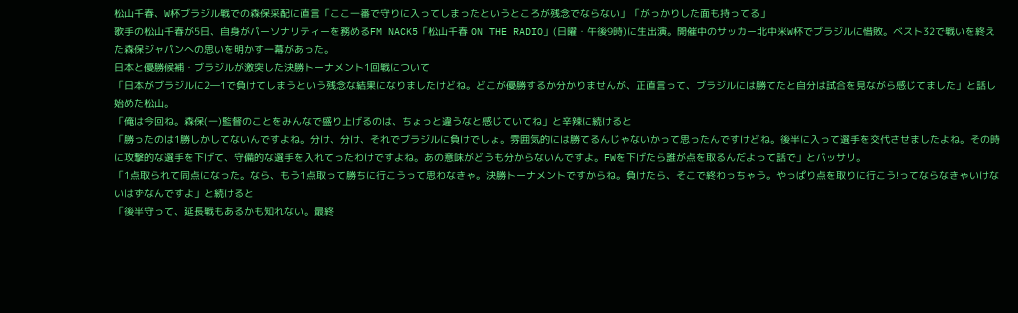松山千春、W杯ブラジル戦での森保采配に直言「ここ一番で守りに入ってしまったというところが残念でならない」「がっかりした面も持ってる」
歌手の松山千春が5日、自身がパーソナリティーを務めるFM NACK5「松山千春 ON THE RADIO」(日曜・午後9時)に生出演。開催中のサッカー北中米W杯でブラジルに惜敗。ベスト32で戦いを終えた森保ジャパンへの思いを明かす一幕があった。
日本と優勝候補・ブラジルが激突した決勝トーナメント1回戦について
「日本がブラジルに2―1で負けてしまうという残念な結果になりましたけどね。どこが優勝するか分かりませんが、正直言って、ブラジルには勝てたと自分は試合を見ながら感じてました」と話し始めた松山。
「俺は今回ね。森保(一)監督のことをみんなで盛り上げるのは、ちょっと違うなと感じていてね」と辛辣に続けると
「勝ったのは1勝しかしてないんですよね。分け、分け、それでブラジルに負けでしょ。雰囲気的には勝てるんじゃないかって思ったんですけどね。後半に入って選手を交代させましたよね。その時に攻撃的な選手を下げて、守備的な選手を入れてったわけですよね。あの意味がどうも分からないんですよ。FWを下げたら誰が点を取るんだよって話で」とバッサリ。
「1点取られて同点になった。なら、もう1点取って勝ちに行こうって思わなきゃ。決勝トーナメントですからね。負けたら、そこで終わっちゃう。やっぱり点を取りに行こう!ってならなきゃいけないはずなんですよ」と続けると
「後半守って、延長戦もあるかも知れない。最終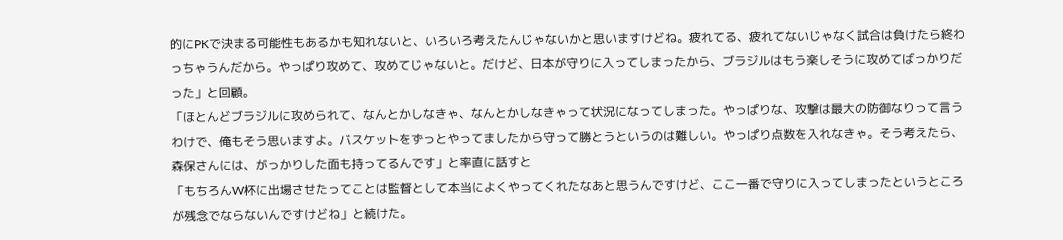的にPKで決まる可能性もあるかも知れないと、いろいろ考えたんじゃないかと思いますけどね。疲れてる、疲れてないじゃなく試合は負けたら終わっちゃうんだから。やっぱり攻めて、攻めてじゃないと。だけど、日本が守りに入ってしまったから、ブラジルはもう楽しそうに攻めてばっかりだった」と回顧。
「ほとんどブラジルに攻められて、なんとかしなきゃ、なんとかしなきゃって状況になってしまった。やっぱりな、攻撃は最大の防御なりって言うわけで、俺もそう思いますよ。バスケットをずっとやってましたから守って勝とうというのは難しい。やっぱり点数を入れなきゃ。そう考えたら、森保さんには、がっかりした面も持ってるんです」と率直に話すと
「もちろんW杯に出場させたってことは監督として本当によくやってくれたなあと思うんですけど、ここ一番で守りに入ってしまったというところが残念でならないんですけどね」と続けた。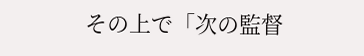その上で「次の監督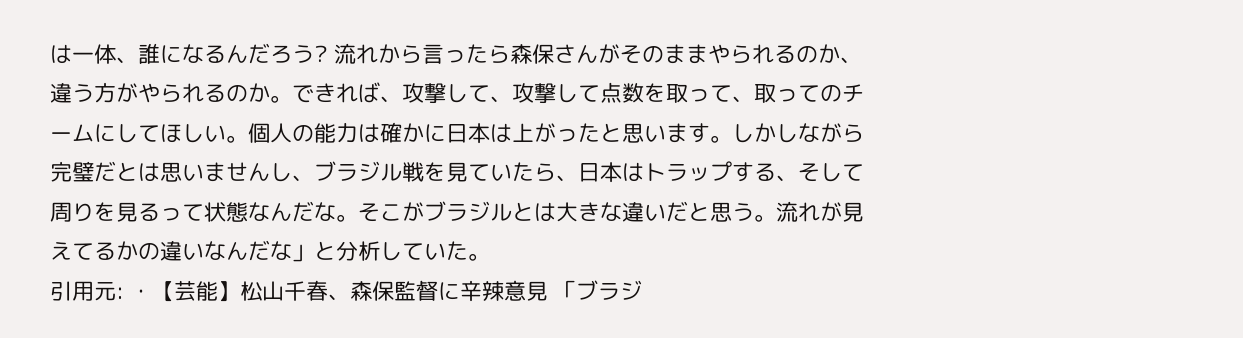は一体、誰になるんだろう? 流れから言ったら森保さんがそのままやられるのか、違う方がやられるのか。できれば、攻撃して、攻撃して点数を取って、取ってのチームにしてほしい。個人の能力は確かに日本は上がったと思います。しかしながら完璧だとは思いませんし、ブラジル戦を見ていたら、日本はトラップする、そして周りを見るって状態なんだな。そこがブラジルとは大きな違いだと思う。流れが見えてるかの違いなんだな」と分析していた。
引用元: ・【芸能】松山千春、森保監督に辛辣意見 「ブラジ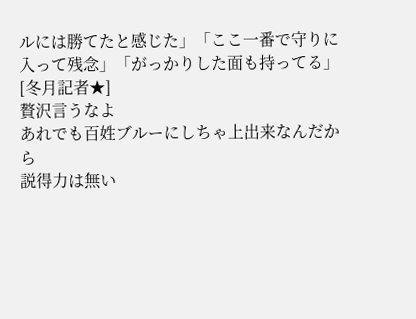ルには勝てたと感じた」「ここ一番で守りに入って残念」「がっかりした面も持ってる」 [冬月記者★]
贅沢言うなよ
あれでも百姓ブルーにしちゃ上出来なんだから
説得力は無い